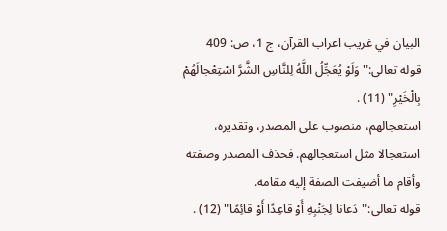البيان في غريب اعراب القرآن، ج 1، ص: 409
قوله تعالى:"وَلَوْ يُعَجِّلُ اللَّهُ لِلنَّاسِ الشَّرَّ اسْتِعْجالَهُمْ بِالْخَيْرِ" (11) .
استعجالهم، منصوب على المصدر، وتقديره، استعجالا مثل استعجالهم. فحذف المصدر وصفته وأقام ما أضيفت الصفة إليه مقامه.
قوله تعالى:"دَعانا لِجَنْبِهِ أَوْ قاعِدًا أَوْ قائِمًا" (12) .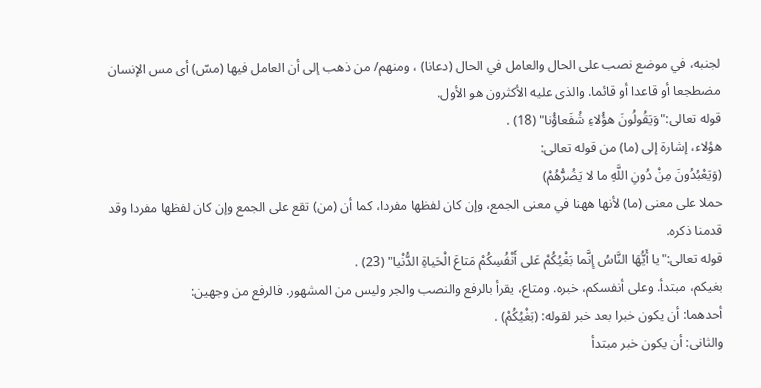لجنبه، في موضع نصب على الحال والعامل في الحال (دعانا) ، ومنهم/ من ذهب إلى أن العامل فيها (مسّ) أى مس الإنسان مضطجعا أو قاعدا أو قائما. والذى عليه الأكثرون هو الأول.
قوله تعالى:"وَيَقُولُونَ هؤُلاءِ شُفَعاؤُنا" (18) .
هؤلاء، إشارة إلى (ما) من قوله تعالى:
(وَيَعْبُدُونَ مِنْ دُونِ اللَّهِ ما لا يَضُرُّهُمْ)
حملا على معنى (ما) لأنها ههنا في معنى الجمع، وإن كان لفظها مفردا، كما أن (من) تقع على الجمع وإن كان لفظها مفردا وقد قدمنا ذكره.
قوله تعالى:"يا أَيُّهَا النَّاسُ إِنَّما بَغْيُكُمْ عَلى أَنْفُسِكُمْ مَتاعَ الْحَياةِ الدُّنْيا" (23) .
بغيكم، مبتدأ. وعلى أنفسكم، خبره. ومتاع، يقرأ بالرفع والنصب والجر وليس من المشهور. فالرفع من وجهين:
أحدهما: أن يكون خبرا بعد خبر لقوله: (بَغْيُكُمْ) .
والثانى: أن يكون خبر مبتدأ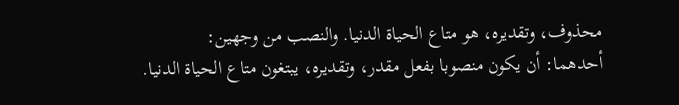محذوف، وتقديره، هو متاع الحياة الدنيا. والنصب من وجهين:
أحدهما: أن يكون منصوبا بفعل مقدر، وتقديره، يبتغون متاع الحياة الدنيا.